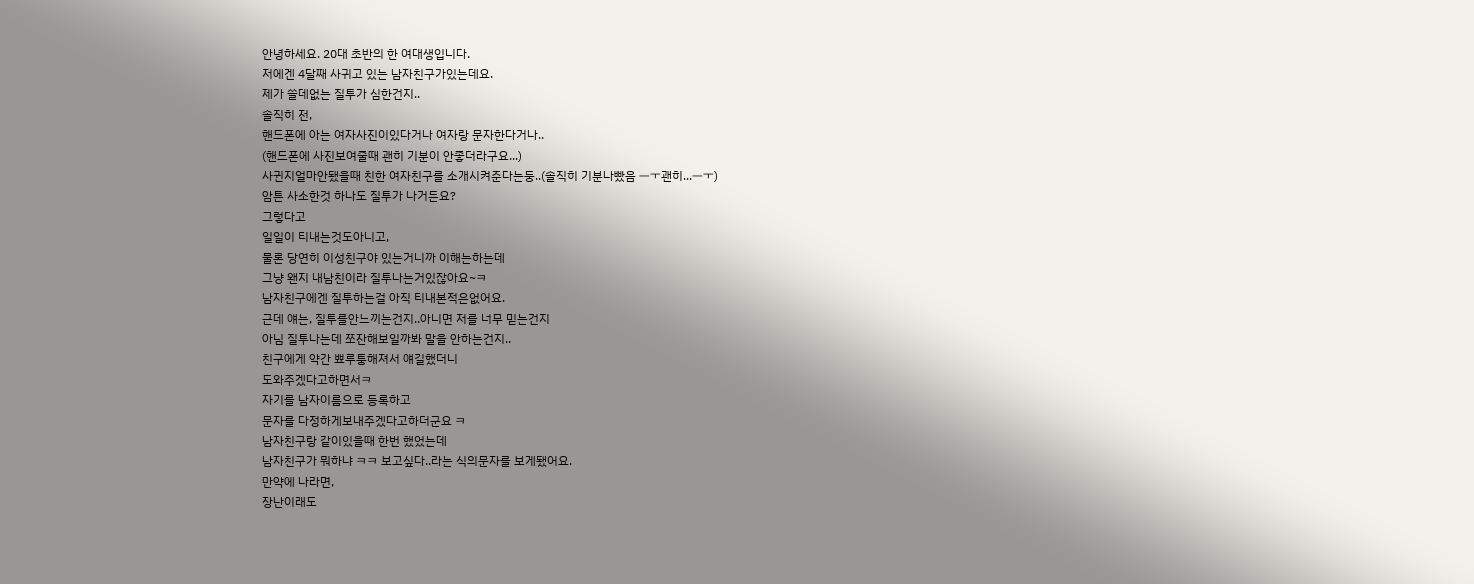안녕하세요. 20대 초반의 한 여대생입니다.
저에겐 4달째 사귀고 있는 남자친구가있는데요.
제가 쓸데없는 질투가 심한건지..
솔직히 전,
핸드폰에 아는 여자사진이있다거나 여자랑 문자한다거나..
(핸드폰에 사진보여줄때 괜히 기분이 안좋더라구요...)
사귄지얼마안됐을때 친한 여자친구를 소개시켜준다는둥..(솔직히 기분나빴음 ㅡㅜ괜히...ㅡㅜ)
암튼 사소한것 하나도 질투가 나거든요?
그렇다고
일일이 티내는것도아니고,
물론 당연히 이성친구야 있는거니까 이해는하는데
그냥 왠지 내남친이라 질투나는거있잖아요~ㅋ
남자친구에겐 질투하는걸 아직 티내본적은없어요.
근데 얘는, 질투를안느끼는건지..아니면 저를 너무 믿는건지
아님 질투나는데 쪼잔해보일까봐 말을 안하는건지..
친구에게 약간 뾰루퉁해져서 얘길했더니
도와주겠다고하면서ㅋ
자기를 남자이름으로 등록하고
문자를 다정하게보내주겠다고하더군요 ㅋ
남자친구랑 같이있을때 한번 했었는데
남자친구가 뭐하냐 ㅋㅋ 보고싶다..라는 식의문자를 보게됐어요.
만약에 나라면,
장난이래도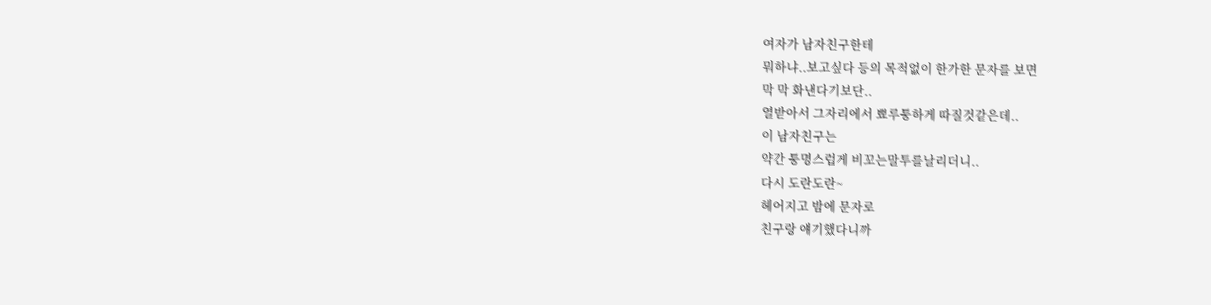여자가 남자친구한테
뭐하냐..보고싶다 등의 목적없이 한가한 문자를 보면
막 막 화낸다기보단..
열받아서 그자리에서 뾰루퉁하게 따질것같은데..
이 남자친구는
약간 퉁명스럽게 비꼬는말투를날리더니..
다시 도란도란~
헤어지고 밤에 문자로
친구랑 얘기했다니까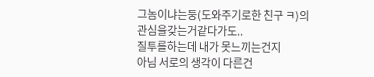그놈이냐는둥(도와주기로한 친구 ㅋ)의 관심을갖는거같다가도..
질투를하는데 내가 못느끼는건지
아님 서로의 생각이 다른건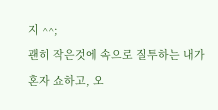지 ^^;
괜히 작은것에 속으로 질투하는 내가
혼자 쇼하고, 오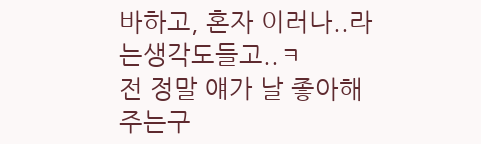바하고, 혼자 이러나..라는생각도들고..ㅋ
전 정말 얘가 날 좋아해주는구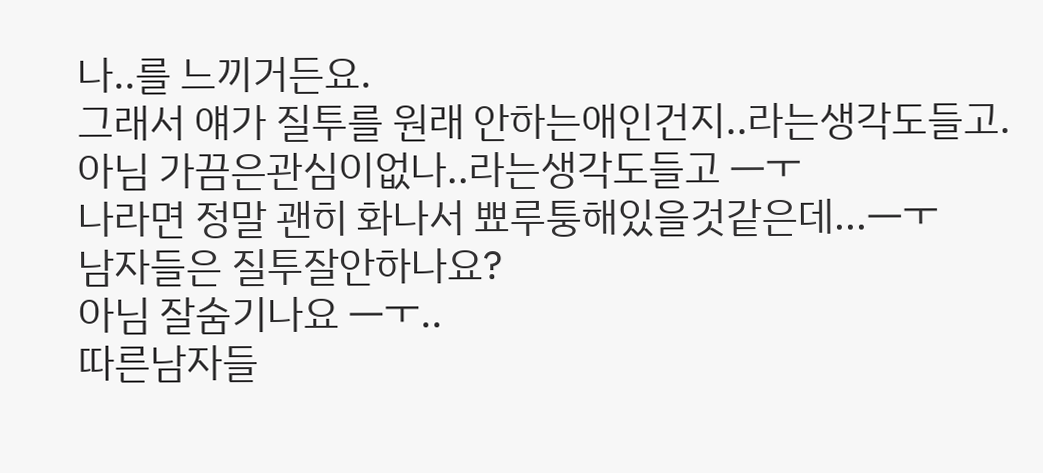나..를 느끼거든요.
그래서 얘가 질투를 원래 안하는애인건지..라는생각도들고.
아님 가끔은관심이없나..라는생각도들고 ㅡㅜ
나라면 정말 괜히 화나서 뾰루퉁해있을것같은데...ㅡㅜ
남자들은 질투잘안하나요?
아님 잘숨기나요 ㅡㅜ..
따른남자들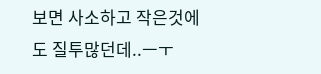보면 사소하고 작은것에도 질투많던데..ㅡㅜ